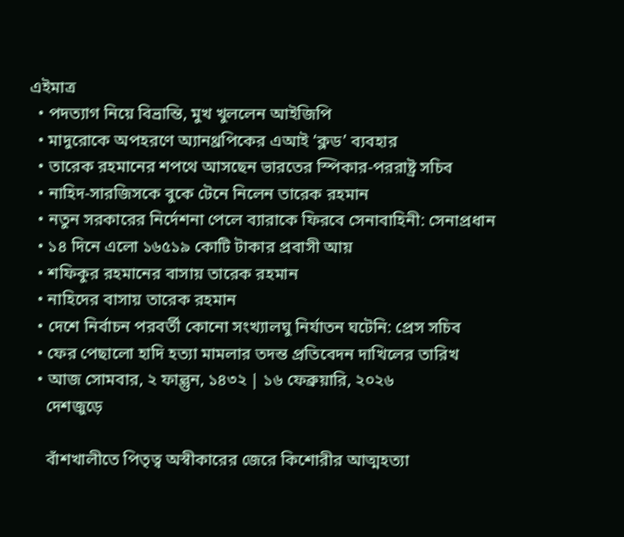এইমাত্র
  • পদত্যাগ নিয়ে বিভ্রান্তি, মুখ খুললেন আইজিপি
  • মাদুরোকে অপহরণে অ্যানথ্রপিকের এআই ‘ক্লড’ ব্যবহার
  • তারেক রহমানের শপথে আসছেন ভারতের স্পিকার-পররাষ্ট্র সচিব
  • নাহিদ-সারজিসকে বুকে টেনে নিলেন তারেক রহমান
  • নতুন সরকারের নির্দেশনা পেলে ব্যারাকে ফিরবে সেনাবাহিনী: সেনাপ্রধান
  • ১৪ দিনে এলো ১৬৫১৯ কোটি টাকার প্রবাসী আয়
  • শফিকুর রহমানের বাসায় তারেক রহমান
  • নাহিদের বাসায় তারেক রহমান
  • দেশে নির্বাচন পরবর্তী কোনো সংখ্যালঘু নির্যাতন ঘটেনি: প্রেস সচিব
  • ফের পেছালো হাদি হত্যা মামলার তদন্ত প্রতিবেদন দাখিলের তারিখ
  • আজ সোমবার, ২ ফাল্গুন, ১৪৩২ | ১৬ ফেব্রুয়ারি, ২০২৬
    দেশজুড়ে

    বাঁশখালীতে পিতৃত্ব অস্বীকারের জেরে কিশোরীর আত্মহত্যা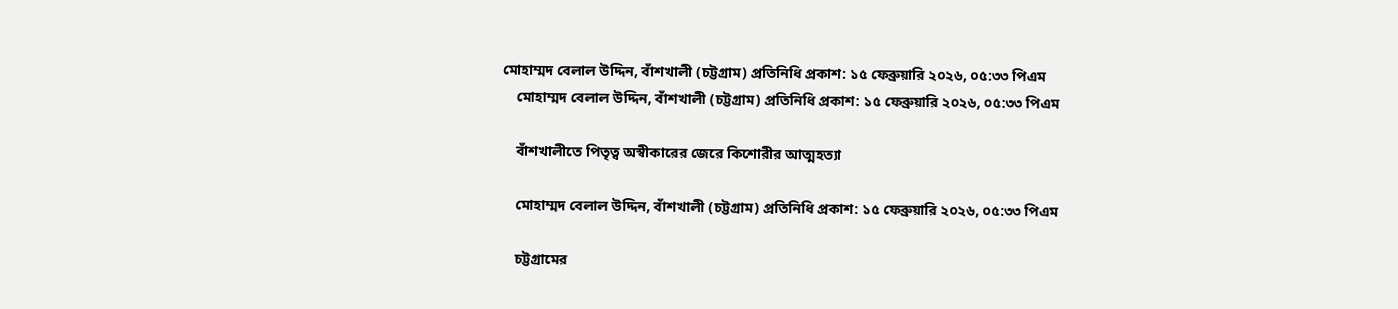মোহাম্মদ বেলাল উদ্দিন, বাঁশখালী (চট্টগ্রাম) প্রতিনিধি প্রকাশ: ১৫ ফেব্রুয়ারি ২০২৬, ০৫:৩৩ পিএম
    মোহাম্মদ বেলাল উদ্দিন, বাঁশখালী (চট্টগ্রাম) প্রতিনিধি প্রকাশ: ১৫ ফেব্রুয়ারি ২০২৬, ০৫:৩৩ পিএম

    বাঁশখালীতে পিতৃত্ব অস্বীকারের জেরে কিশোরীর আত্মহত্যা

    মোহাম্মদ বেলাল উদ্দিন, বাঁশখালী (চট্টগ্রাম) প্রতিনিধি প্রকাশ: ১৫ ফেব্রুয়ারি ২০২৬, ০৫:৩৩ পিএম

    চট্টগ্রামের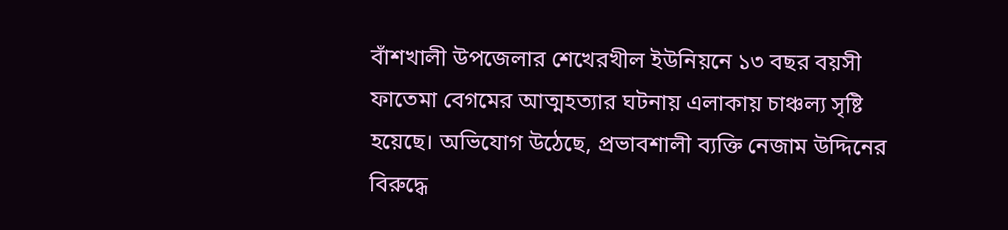বাঁশখালী উপজেলার শেখেরখীল ইউনিয়নে ১৩ বছর বয়সী ফাতেমা বেগমের আত্মহত্যার ঘটনায় এলাকায় চাঞ্চল্য সৃষ্টি হয়েছে। অভিযোগ উঠেছে, প্রভাবশালী ব্যক্তি নেজাম উদ্দিনের বিরুদ্ধে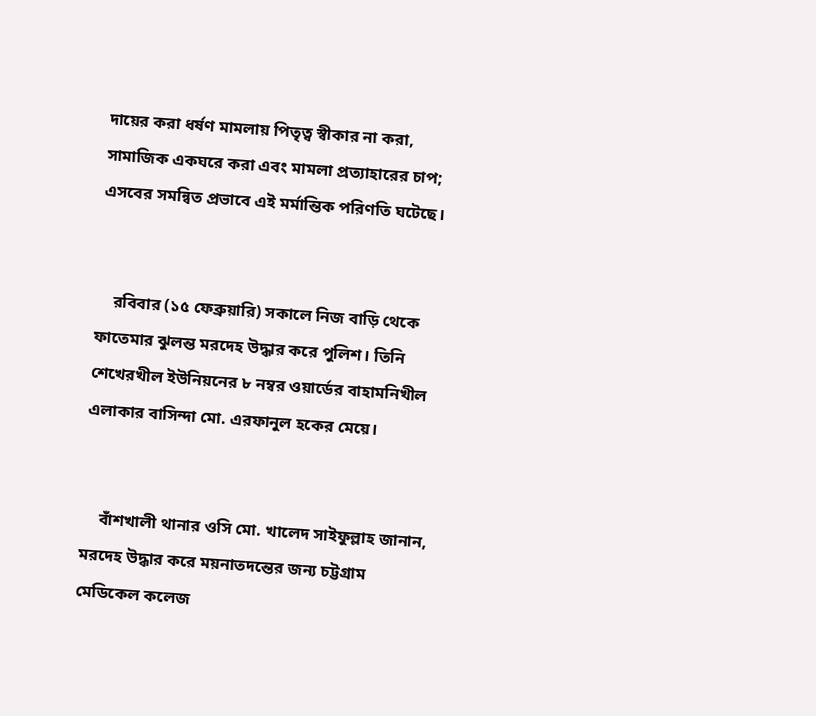দায়ের করা ধর্ষণ মামলায় পিতৃত্ব স্বীকার না করা, সামাজিক একঘরে করা এবং মামলা প্রত্যাহারের চাপ; এসবের সমন্বিত প্রভাবে এই মর্মান্তিক পরিণতি ঘটেছে।


    রবিবার (১৫ ফেব্রুয়ারি) সকালে নিজ বাড়ি থেকে ফাতেমার ঝুলন্ত মরদেহ উদ্ধার করে পুলিশ। তিনি শেখেরখীল ইউনিয়নের ৮ নম্বর ওয়ার্ডের বাহামনিখীল এলাকার বাসিন্দা মো. এরফানুল হকের মেয়ে।


    বাঁশখালী থানার ওসি মো. খালেদ সাইফুল্লাহ জানান, মরদেহ উদ্ধার করে ময়নাতদন্তের জন্য চট্টগ্রাম মেডিকেল কলেজ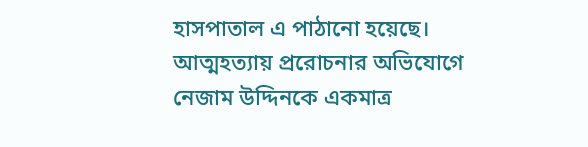হাসপাতাল এ পাঠানো হয়েছে। আত্মহত্যায় প্ররোচনার অভিযোগে নেজাম উদ্দিনকে একমাত্র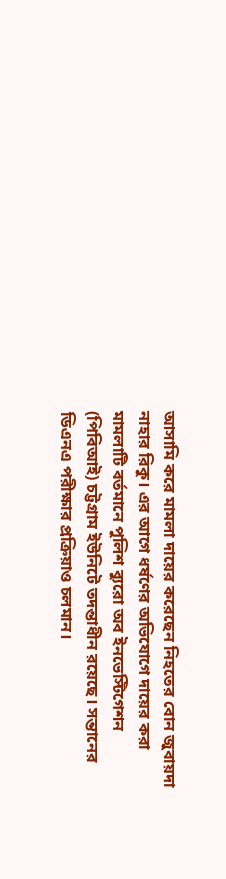আসামি করে মামলা দায়ের করেছেন নিহতের বোন জুবায়দা নাহার রিকু। এর আগে ধর্ষণের অভিযোগে দায়ের করা মামলাটি বর্তমানে পুলিশ ব্যুরো অব ইনভেস্টিগেশন (পিবিআই) চট্টগ্রাম ইউনিটে তদন্তাধীন রয়েছে। সন্তানের ডিএনএ পরীক্ষার প্রক্রিয়াও চলমান।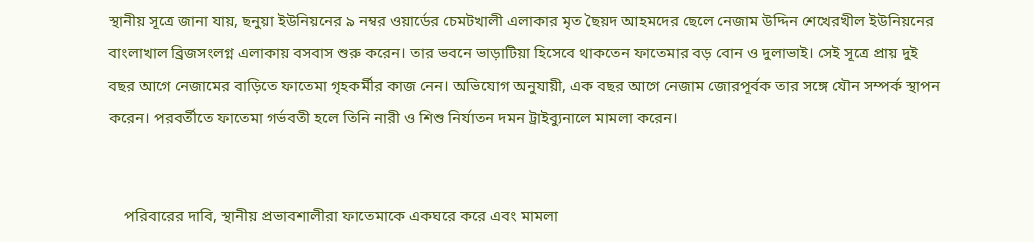স্থানীয় সূত্রে জানা যায়, ছনুয়া ইউনিয়নের ৯ নম্বর ওয়ার্ডের চেমটখালী এলাকার মৃত ছৈয়দ আহমদের ছেলে নেজাম উদ্দিন শেখেরখীল ইউনিয়নের বাংলাখাল ব্রিজসংলগ্ন এলাকায় বসবাস শুরু করেন। তার ভবনে ভাড়াটিয়া হিসেবে থাকতেন ফাতেমার বড় বোন ও দুলাভাই। সেই সূত্রে প্রায় দুই বছর আগে নেজামের বাড়িতে ফাতেমা গৃহকর্মীর কাজ নেন। অভিযোগ অনুযায়ী, এক বছর আগে নেজাম জোরপূর্বক তার সঙ্গে যৌন সম্পর্ক স্থাপন করেন। পরবর্তীতে ফাতেমা গর্ভবতী হলে তিনি নারী ও শিশু নির্যাতন দমন ট্রাইব্যুনালে মামলা করেন।


    পরিবারের দাবি, স্থানীয় প্রভাবশালীরা ফাতেমাকে একঘরে করে এবং মামলা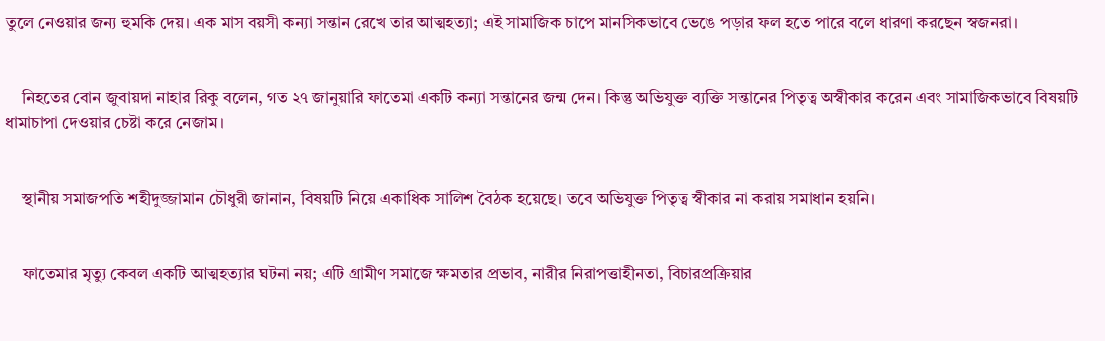তুলে নেওয়ার জন্য হুমকি দেয়। এক মাস বয়সী কন্যা সন্তান রেখে তার আত্মহত্যা; এই সামাজিক চাপে মানসিকভাবে ভেঙে পড়ার ফল হতে পারে বলে ধারণা করছেন স্বজনরা।


    নিহতের বোন জুবায়দা নাহার রিকু বলেন, গত ২৭ জানুয়ারি ফাতেমা একটি কন্যা সন্তানের জন্ম দেন। কিন্তু অভিযুক্ত ব্যক্তি সন্তানের পিতৃত্ব অস্বীকার করেন এবং সামাজিকভাবে বিষয়টি ধামাচাপা দেওয়ার চেষ্টা করে নেজাম।


    স্থানীয় সমাজপতি শহীদুজ্জামান চৌধুরী জানান, বিষয়টি নিয়ে একাধিক সালিশ বৈঠক হয়েছে। তবে অভিযুক্ত পিতৃত্ব স্বীকার না করায় সমাধান হয়নি।


    ফাতেমার মৃত্যু কেবল একটি আত্মহত্যার ঘটনা নয়; এটি গ্রামীণ সমাজে ক্ষমতার প্রভাব, নারীর নিরাপত্তাহীনতা, বিচারপ্রক্রিয়ার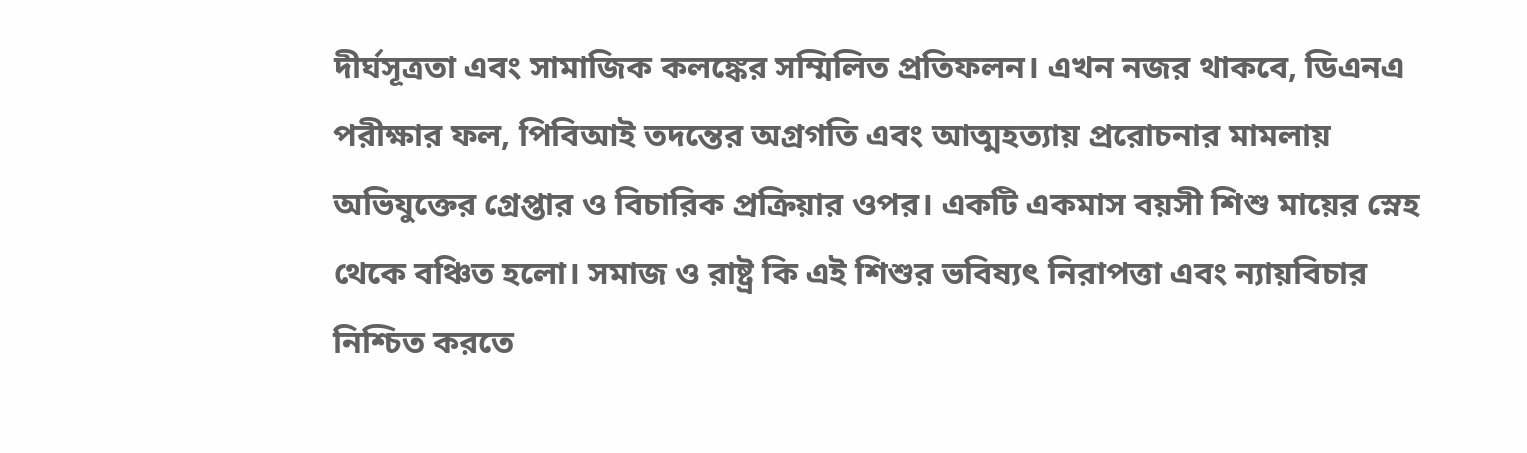দীর্ঘসূত্রতা এবং সামাজিক কলঙ্কের সম্মিলিত প্রতিফলন। এখন নজর থাকবে, ডিএনএ পরীক্ষার ফল, পিবিআই তদন্তের অগ্রগতি এবং আত্মহত্যায় প্ররোচনার মামলায় অভিযুক্তের গ্রেপ্তার ও বিচারিক প্রক্রিয়ার ওপর। একটি একমাস বয়সী শিশু মায়ের স্নেহ থেকে বঞ্চিত হলো। সমাজ ও রাষ্ট্র কি এই শিশুর ভবিষ্যৎ নিরাপত্তা এবং ন্যায়বিচার নিশ্চিত করতে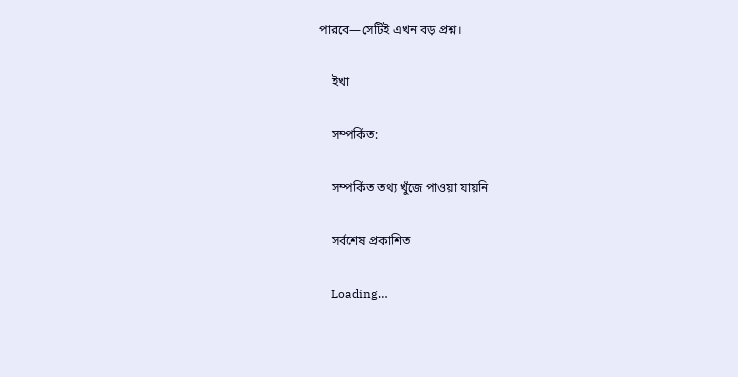পারবে—সেটিই এখন বড় প্রশ্ন।

    ইখা

    সম্পর্কিত:

    সম্পর্কিত তথ্য খুঁজে পাওয়া যায়নি

    সর্বশেষ প্রকাশিত

    Loading…